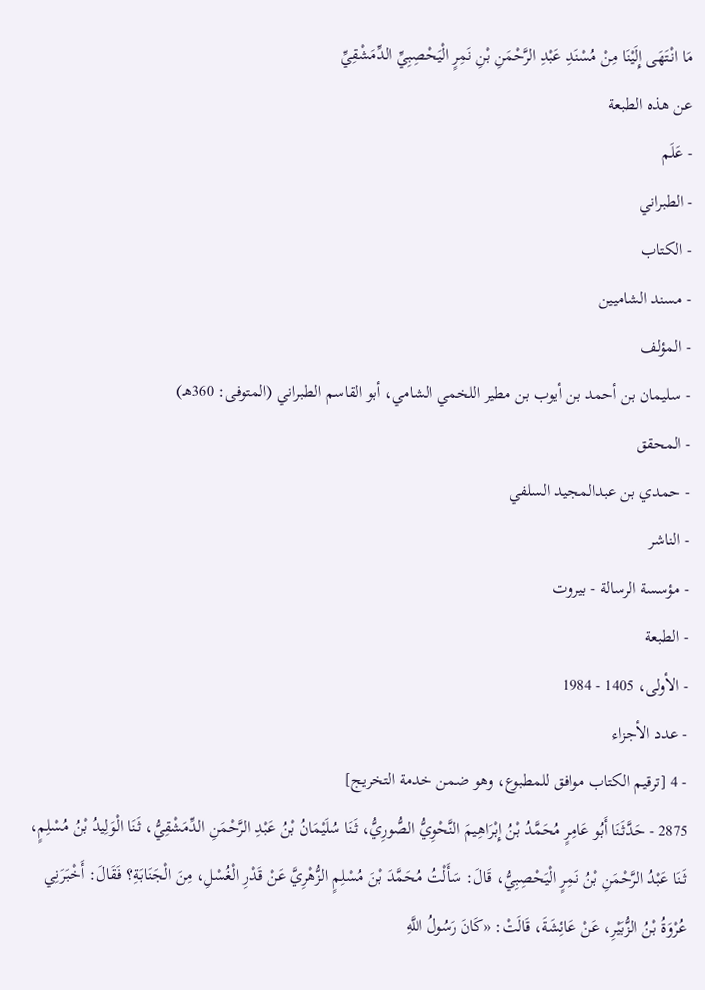مَا انْتَهَى إِلَيْنَا مِنْ مُسْنَدِ عَبْدِ الرَّحْمَنِ بْنِ نَمِرٍ الْيَحْصِبِيِّ الدِّمَشْقِيِّ
عن هذه الطبعة
- عَلَم
- الطبراني
- الكتاب
- مسند الشاميين
- المؤلف
- سليمان بن أحمد بن أيوب بن مطير اللخمي الشامي، أبو القاسم الطبراني (المتوفى: 360هـ)
- المحقق
- حمدي بن عبدالمجيد السلفي
- الناشر
- مؤسسة الرسالة - بيروت
- الطبعة
- الأولى، 1405 - 1984
- عدد الأجزاء
- 4 [ترقيم الكتاب موافق للمطبوع، وهو ضمن خدمة التخريج]
2875 - حَدَّثَنَا أَبُو عَامِرٍ مُحَمَّدُ بْنُ إِبْرَاهِيمَ النَّحْوِيُّ الصُّورِيُّ، ثَنَا سُلَيْمَانُ بْنُ عَبْدِ الرَّحْمَنِ الدِّمَشْقِيُّ، ثَنَا الْوَلِيدُ بْنُ مُسْلِمٍ، ثَنَا عَبْدُ الرَّحْمَنِ بْنُ نَمِرٍ الْيَحْصِبِيُّ، قَالَ: سَأَلْتُ مُحَمَّدَ بْنَ مُسْلِمٍ الزُّهْرِيَّ عَنْ قَدْرِ الْغُسْلِ، مِنَ الْجَنَابَةِ؟ فَقَالَ: أَخْبَرَنِي عُرْوَةُ بْنُ الزُّبَيْرِ، عَنْ عَائِشَةَ، قَالَتْ: «كَانَ رَسُولُ اللَّهِ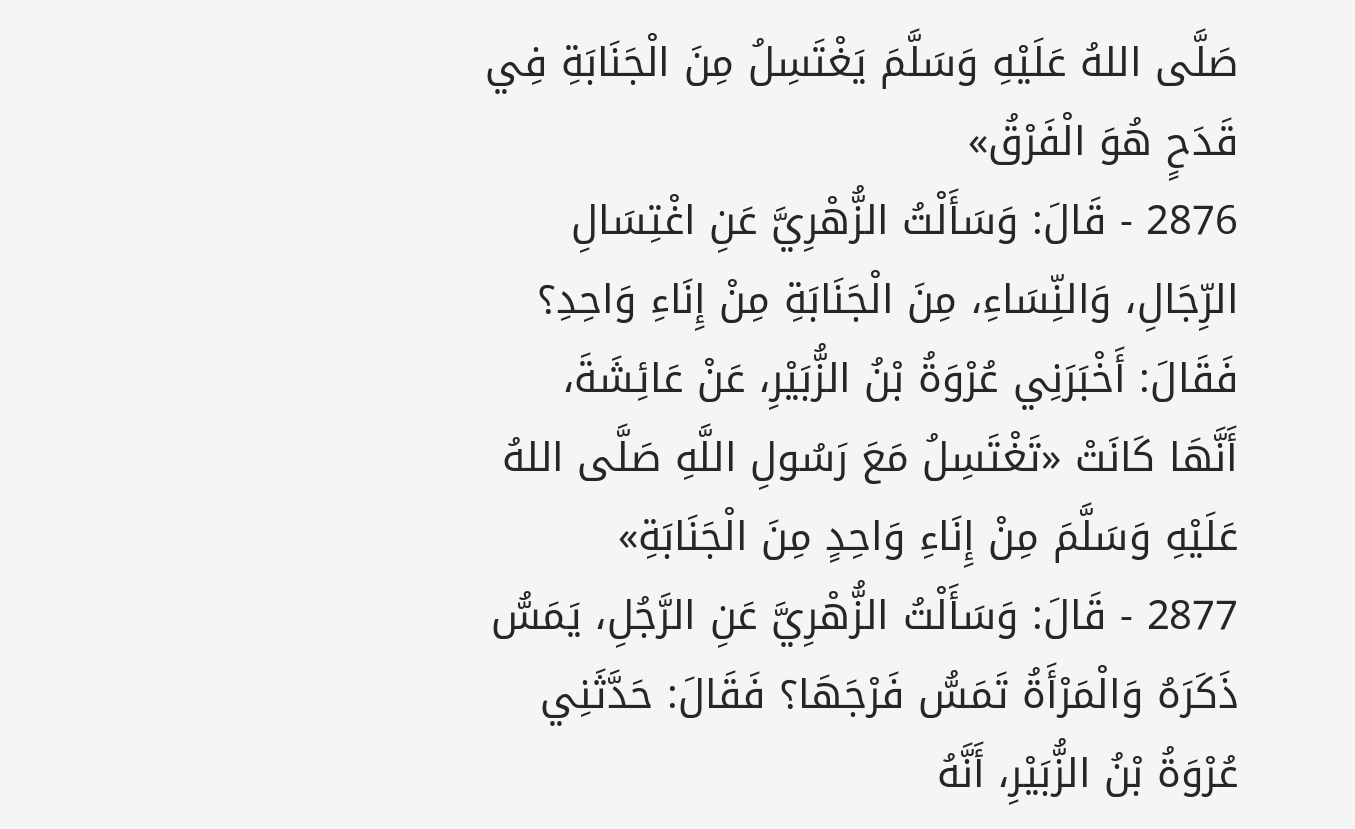صَلَّى اللهُ عَلَيْهِ وَسَلَّمَ يَغْتَسِلُ مِنَ الْجَنَابَةِ فِي قَدَحٍ هُوَ الْفَرْقُ»
2876 - قَالَ: وَسَأَلْتُ الزُّهْرِيَّ عَنِ اغْتِسَالِ الرِّجَالِ، وَالنِّسَاءِ، مِنَ الْجَنَابَةِ مِنْ إِنَاءِ وَاحِدِ؟ فَقَالَ: أَخْبَرَنِي عُرْوَةُ بْنُ الزُّبَيْرِ، عَنْ عَائِشَةَ، أَنَّهَا كَانَتْ «تَغْتَسِلُ مَعَ رَسُولِ اللَّهِ صَلَّى اللهُ عَلَيْهِ وَسَلَّمَ مِنْ إِنَاءِ وَاحِدٍ مِنَ الْجَنَابَةِ»
2877 - قَالَ: وَسَأَلْتُ الزُّهْرِيَّ عَنِ الرَّجُلِ، يَمَسُّ ذَكَرَهُ وَالْمَرْأَةُ تَمَسُّ فَرْجَهَا؟ فَقَالَ: حَدَّثَنِي عُرْوَةُ بْنُ الزُّبَيْرِ، أَنَّهُ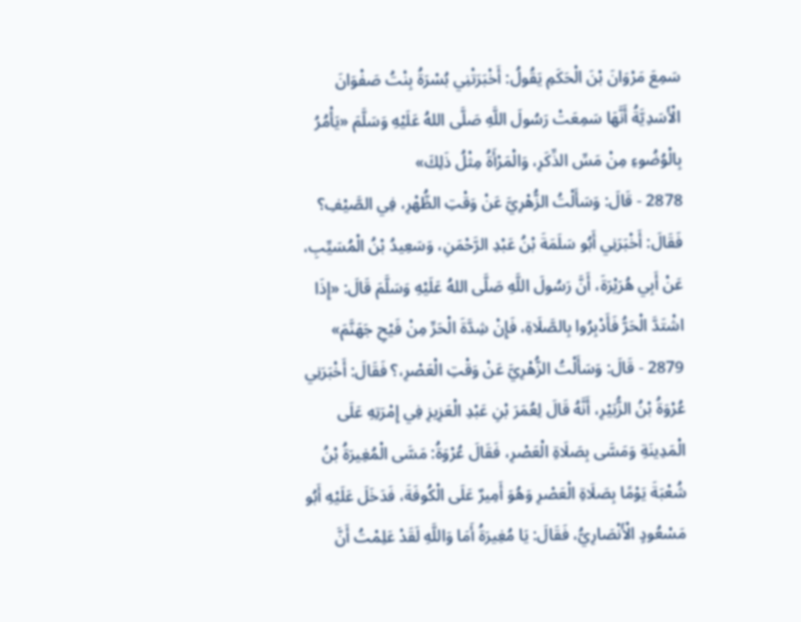سَمِعَ مَرْوَانَ بْنَ الْحَكَمِ يَقُولُ: أَخْبَرَتْنِي بُسْرَةُ بِنْتُ صَفْوَانَ الْأَسَدِيَّةُ أَنَّهَا سَمِعَتْ رَسُولَ اللَّهِ صَلَّى اللهُ عَلَيْهِ وَسَلَّمَ «يَأْمُرُ بِالْوُضُوءِ مِنْ مَسِّ الذِّكَرِ، وَالْمَرْأَةُ مِثْلُ ذَلِكَ»
2878 - قَالَ: وَسَأَلْتُ الزُّهْرِيَّ عَنْ وَقْتِ الظُّهْرِ، فِي الصَّيْفِ؟ فَقَالَ: أَخْبَرَنِي أَبُو سَلَمَةَ بْنُ عَبْدِ الرَّحْمَنِ، وَسَعِيدُ بْنُ الْمُسَيِّبِ، عَنْ أَبِي هُرَيْرَةَ، أَنَّ رَسُولَ اللَّهِ صَلَّى اللهُ عَلَيْهِ وَسَلَّمَ قَالَ: «إِذَا اشْتَدَّ الْحَرُّ فَأَدْبِرُوا بِالصَّلَاةِ، فَإِنْ شِدَّةَ الْحَرِّ مِنْ فَيْحِ جَهَنَّمَ»
2879 - قَالَ: وَسَأَلْتُ الزُّهْرِيَّ عَنْ وَقْتِ الْعَصْرِ،؟ فَقَالَ: أَخْبَرَنِي عُرْوَةُ بْنُ الزُّبَيْرِ، أَنَّهُ قَالَ لِعُمَرَ بْنِ عَبْدِ الْعَزِيزِ فِي إِمْرَتِهِ عَلَى الْمَدِينَةِ وَمَسَّى بِصَلَاةِ الْعَصْرِ، فَقَالَ عُرْوَةُ: مَسَّى الْمُغِيرَةُ بْنُ شُعْبَةَ يَوْمًا بِصَلَاةِ الْعَصْرِ وَهُوَ أَمِيرٌ عَلَى الْكُوفَةَ، فَدَخَلَ عَلَيْهِ أَبُو مَسْعُودٍ الْأَنْصَارِيُّ، فَقَالَ: يَا مُغِيرَةُ أَمَا وَاللَّهِ لَقَدْ عَلِمْتُ أَنَّ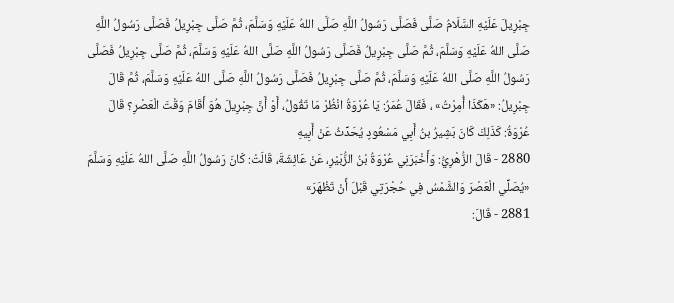جِبْرِيلَ عَلَيْهِ السَّلَامُ صَلَّى فَصَلَّى رَسُولُ اللَّهِ صَلَّى اللهُ عَلَيْهِ وَسَلَّمَ، ثُمَّ صَلَّى جِبْرِيلُ فَصَلَّى رَسُولُ اللَّهِ صَلَّى اللهُ عَلَيْهِ وَسَلَّمَ، ثُمَّ صَلَّى جِبْرِيلُ فَصَلَّى رَسُولُ اللَّهِ صَلَّى اللهُ عَلَيْهِ وَسَلَّمَ، ثُمَّ صَلَّى جِبْرِيلُ فَصَلَّى رَسُولُ اللَّهِ صَلَّى اللهُ عَلَيْهِ وَسَلَّمَ، ثُمَّ صَلَّى جِبْرِيلُ فَصَلَّى رَسُولُ اللَّهِ صَلَّى اللهُ عَلَيْهِ وَسَلَّمَ، ثُمَّ قَالَ جِبْرِيلُ: «هَكَذَا أُمِرْتُ» ، فَقَالَ عُمَرُ: يَا عُرْوَةُ انْظُرْ مَا تَقُولُ، أَوْ أَنَّ جِبْرِيلَ هُوَ أَقَامَ وَقْتَ الْعَصْرِ؟ قَالَ عُرْوَةُ: كَذَلِكَ كَانَ بَشِيرُ بنُ أَبِي مَسْعُودٍ يُحَدِّثُ عَنْ أَبِيهِ
2880 - قَالَ الزُّهْرِيُّ: وَأَخْبَرَنِي عُرْوَةُ بْنُ الزُّبَيْرِ، عَنْ عَائِشَةَ، قَالَتْ: كَانَ رَسُولُ اللَّهِ صَلَّى اللهُ عَلَيْهِ وَسَلَّمَ «يُصَلِّي الْعَصْرَ وَالشَّمْسُ فِي حُجْرَتِي قَبْلَ أَنْ تَظْهَرَ»
2881 - قَالَ: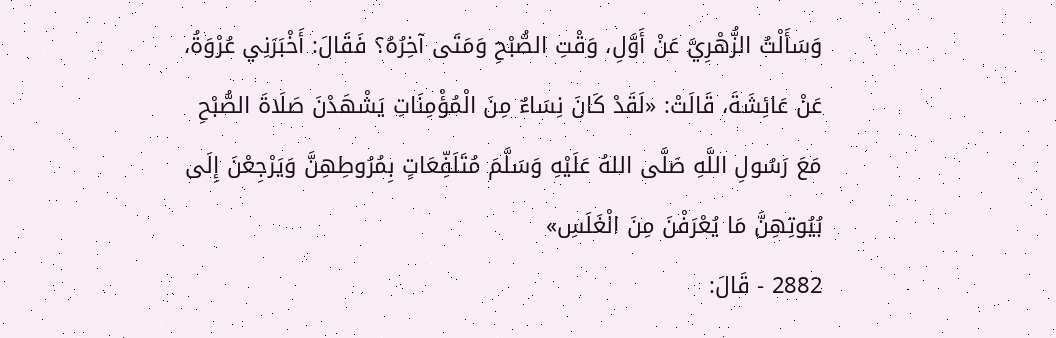وَسَأَلْتُ الزُّهْرِيَّ عَنْ أَوَّلِ، وَقْتِ الصُّبْحِ وَمَتَى آخِرُهُ؟ فَقَالَ: أَخْبَرَنِي عُرْوَةُ، عَنْ عَائِشَةَ، قَالَتْ: «لَقَدْ كَانَ نِسَاءٌ مِنَ الْمُؤْمِنَاتِ يَشْهَدْنَ صَلَاةَ الصُّبْحِ مَعَ رَسُولِ اللَّهِ صَلَّى اللهُ عَلَيْهِ وَسَلَّمَ مُتَلَفِّعَاتٍ بِمُرُوطِهِنَّ وَيَرْجِعْنَ إِلَى بُيُوتِهِنَّ مَا يُعْرَفْنَ مِنَ الْغَلَسِ»
2882 - قَالَ: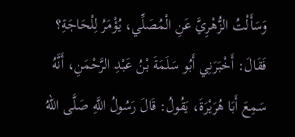وَسَأَلْتُ الزُّهْرِيَّ عَنِ الْمُصَلِّي، يُؤْمَرُ لِلْحَاجَةِ؟ فَقَالَ: أَخْبَرَنِي أَبُو سَلَمَةَ بْنُ عَبْدِ الرَّحْمَنِ، أَنَّهُ سَمِعَ أَبَا هُرَيْرَةَ، يَقُولُ: قَالَ رَسُولُ اللَّهِ صَلَّى اللهُ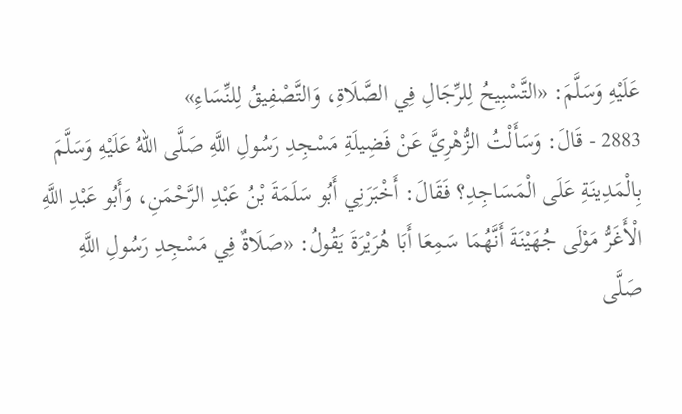عَلَيْهِ وَسَلَّمَ: «التَّسْبِيحُ لِلرِّجَالِ فِي الصَّلَاةِ، وَالتَّصْفِيقُ لِلنِّسَاءِ»
2883 - قَالَ: وَسَأَلْتُ الزُّهْرِيَّ عَنْ فَضِيلَةِ مَسْجِدِ رَسُولِ اللَّهِ صَلَّى اللهُ عَلَيْهِ وَسَلَّمَ بِالْمَدِينَةِ عَلَى الْمَسَاجِدِ؟ فَقَالَ: أَخْبَرَنِي أَبُو سَلَمَةَ بْنُ عَبْدِ الرَّحْمَنِ، وَأَبُو عَبْدِ اللَّهِ الْأَغَرُّ مَوْلَى جُهَيْنَةَ أَنَّهُمَا سَمِعَا أَبَا هُرَيْرَةَ يَقُولُ: «صَلَاةٌ فِي مَسْجِدِ رَسُولِ اللَّهِ صَلَّى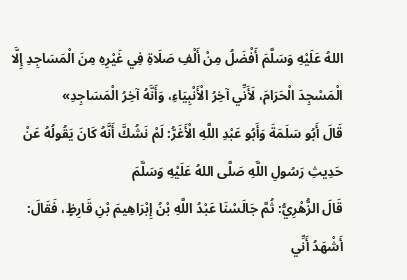اللهُ عَلَيْهِ وَسَلَّمَ أَفْضَلُ مِنْ أَلْفِ صَلَاةِ فِي غَيْرِهِ مِنَ الْمَسَاجِدِ إِلَّا الْمَسْجِدَ الْحَرَامَ، لَأَنِّي آخِرُ الْأَنْبِيَاءِ، وَأَنَّهُ آخِرُ الْمَسَاجِدِ»
قَالَ أَبُو سَلَمَةَ وَأَبُو عَبْدِ اللَّهِ الْأَغَرُّ: لَمْ نَشُكَّ أَنَّهُ كَانَ يَقُولُهُ عَنْ حَدِيثِ رَسُولِ اللَّهِ صَلَّى اللهُ عَلَيْهِ وَسَلَّمَ
قَالَ الزُّهْرِيُّ: ثُمَّ جَالَسْنَا عَبْدُ اللَّهِ بْنُ إِبْرَاهِيمَ بْنِ قَارِظٍ، فَقَالَ: أَشْهَدُ أَنِّي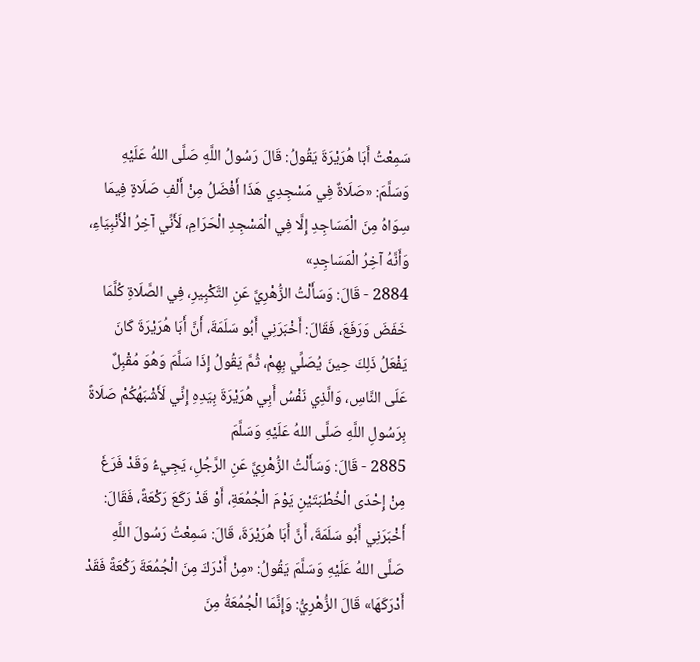سَمِعْتُ أَبَا هُرَيْرَةَ يَقُولُ: قَالَ رَسُولُ اللَّهِ صَلَّى اللهُ عَلَيْهِ وَسَلَّمَ: «صَلَاةٌ فِي مَسْجِدِي هَذَا أَفْضَلُ مِنْ أَلْفِ صَلَاةٍ فِيمَا سِوَاهُ مِنَ الْمَسَاجِدِ إِلَّا فِي الْمَسْجِدِ الْحَرَامِ، لَأَنِّي آخِرُ الْأَنْبِيَاءِ، وَأَنَّهُ آخِرُ الْمَسَاجِدِ»
2884 - قَالَ: وَسَأَلْتُ الزُّهْرِيَّ عَنِ التَّكْبِيرِ، فِي الصَّلَاةِ كُلَّمَا خَفَضَ وَرَفَعَ، فَقَالَ: أَخْبَرَنِي أَبُو سَلَمَةَ، أَنَّ أَبَا هُرَيْرَةَ كَانَ يَفْعَلُ ذَلِكَ حِينَ يُصَلِّي بِهِمْ، ثُمَّ يَقُولُ إِذَا سَلَّمَ وَهُوَ مُقْبِلٌ عَلَى النَّاسِ، وَالَّذِي نَفْسُ أَبِي هُرَيْرَةَ بِيَدِهِ إِنِّي لَأَشْبَهُكُمْ صَلَاةً بِرَسُولِ اللَّهِ صَلَّى اللهُ عَلَيْهِ وَسَلَّمَ
2885 - قَالَ: وَسَأَلْتُ الزُّهْرِيَّ عَنِ الرَّجُلِ، يَجِيءُ وَقَدْ فَرَغَ مِنْ إِحْدَى الْخُطْبَتَيْنِ يَوْمَ الْجُمُعَةِ، أَوْ قَدْ رَكَعَ رَكْعَةً، فَقَالَ: أَخْبَرَنِي أَبُو سَلَمَةَ، أَنَّ أَبَا هُرَيْرَةَ، قَالَ: سَمِعْتُ رَسُولَ اللَّهِ صَلَّى اللهُ عَلَيْهِ وَسَلَّمَ يَقُولُ: «مِنْ أَدْرَكَ مِنَ الْجُمُعَةَ رَكْعَةً فَقَدْ أَدْرَكَهَا» قَالَ الزُّهْرِيُّ: وَإِنَّمَا الْجُمُعَةُ مِنَ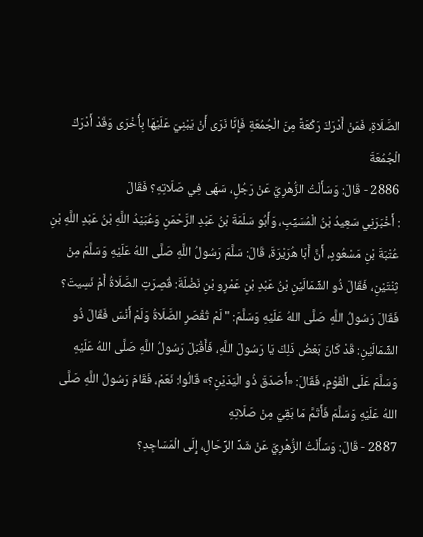الصَّلَاةِ، فَمَنْ أَدْرَكَ رَكْعَةً مِنَ الْجُمُعَةِ فَإِنَّا نَرَى أَنْ يَبْنِيَ عَلَيْهَا بِأُخْرَى وَقَدْ أَدْرَكَ الْجُمُعَةَ
2886 - قَالَ: وَسَأَلْتُ الزُّهْرِيَّ عَنْ رَجُلٍ، سَهَى فِي صَلَاتِهِ؟ فَقَالَ
: أَخْبَرَنِي سَعِيدُ بْنُ الْمُسَيِّبِ، وَأَبُو سَلَمَةَ بْنُ عَبْدِ الرَّحْمَنِ وَعُبَيْدُ اللَّهِ بْنُ عَبْدِ اللَّهِ بْنِ عُتْبَةَ بْنِ مَسْعُودٍ، أَنَّ أَبَا هُرَيْرَةَ، قَالَ: سَلَّمَ رَسُولُ اللَّهِ صَلَّى اللهُ عَلَيْهِ وَسَلَّمَ مِنْ ثِنْتَيْنِ، فَقَالَ ذُو الشِّمَالَيْنِ بْنُ عَبْدِ بْنِ عَمْرِو بْنِ نَضْلَةَ: قُصِرَتِ الصَّلَاةُ أَمْ نَسِيتَ؟ فَقَالَ رَسُولُ اللَّهِ صَلَّى اللهُ عَلَيْهِ وَسَلَّمَ: " لَمْ تُقْصَرِ الصَّلَاةُ وَلَمْ أَنْسَ فَقَالَ ذُو الشِّمَالَيْنِ: قَدْ كَانَ بَعْضُ ذَلِكَ يَا رَسُولَ اللَّهِ، فَأَقْبَلَ رَسُولُ اللَّهِ صَلَّى اللهُ عَلَيْهِ وَسَلَّمَ عَلَى الْقَوْمِ، فَقَالَ: «أَصَدَقَ ذُو الْيَدَيْنِ؟» قَالُوا: نَعَمْ، فَقَامَ رَسُولُ اللَّهِ صَلَّى اللهُ عَلَيْهِ وَسَلَّمَ فَأَتَمَّ مَا بَقِيَ مِنْ صَلَاتِهِ
2887 - قَالَ: وَسَأَلْتُ الزُّهْرِيَّ عَنْ شَدِّ الرِّحَالِ، إِلَى الْمَسَاجِدِ؟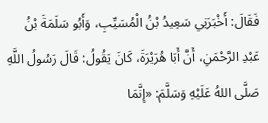فَقَالَ: أَخْبَرَنِي سَعِيدُ بْنُ الْمُسَيِّبِ، وَأَبُو سَلَمَةَ بْنُ عَبْدِ الرَّحْمَنِ، أَنَّ أَبَا هُرَيْرَةَ، كَانَ يَقُولُ: قَالَ رَسُولُ اللَّهِ صَلَّى اللهُ عَلَيْهِ وَسَلَّمَ: «إِنَّمَا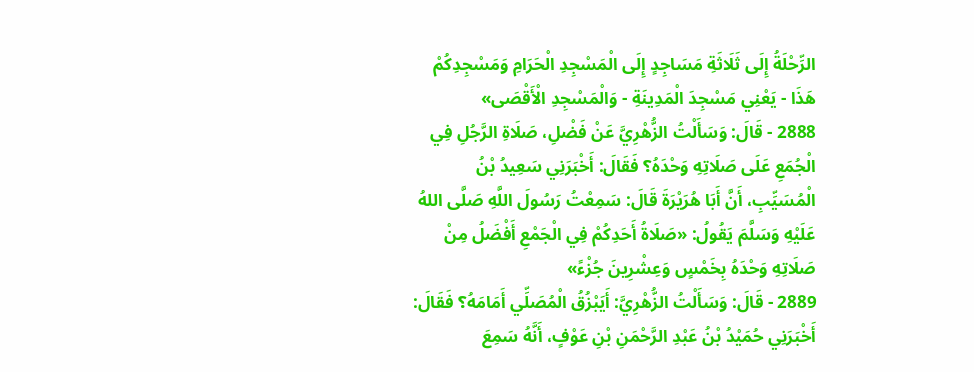الرِّحْلَةُ إِلَى ثَلَاثَةِ مَسَاجِدٍ إِلَى الْمَسْجِدِ الْحَرَامِ وَمَسْجِدِكُمْ هَذَا - يَعْنِي مَسْجِدَ الْمَدِينَةِ - وَالْمَسْجِدِ الْأَقْصَى»
2888 - قَالَ: وَسَأَلْتُ الزُّهْرِيَّ عَنْ فَضْلِ، صَلَاةِ الرَّجُلِ فِي الْجُمَعِ عَلَى صَلَاتِهِ وَحْدَهُ؟ فَقَالَ: أَخْبَرَنِي سَعِيدُ بْنُ الْمُسَيِّبِ، أَنَّ أَبَا هُرَيْرَةَ قَالَ: سَمِعْتُ رَسُولَ اللَّهِ صَلَّى اللهُ عَلَيْهِ وَسَلَّمَ يَقُولُ: «صَلَاةُ أَحَدِكُمْ فِي الْجَمْعِ أَفْضَلُ مِنْ صَلَاتِهِ وَحْدَهُ بِخَمْسٍ وَعِشْرِينَ جُزْءً»
2889 - قَالَ: وَسَأَلْتُ الزُّهْرِيَّ: أَيَبْزُقُ الْمُصَلِّي أَمَامَهُ؟ فَقَالَ: أَخْبَرَنِي حُمَيْدُ بْنُ عَبْدِ الرَّحْمَنِ بْنِ عَوْفٍ، أَنَّهُ سَمِعَ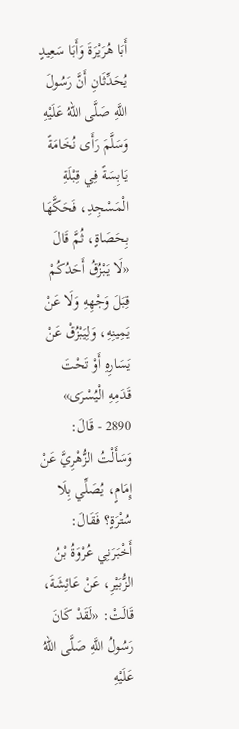أَبَا هُرَيْرَةَ وَأَبَا سَعِيدٍ يُحَدِّثَانِ أَنَّ رَسُولَ اللَّهِ صَلَّى اللهُ عَلَيْهِ وَسَلَّمَ رَأَى نُخَامَةً يَابِسَةً فِي قِبْلَةِ الْمَسْجِدِ، فَحَكَّهَا بِحَصَاةٍ، ثُمَّ قَالَ «لَا يَبْزُقُ أَحَدُكُمْ قِبَلَ وَجْهِهِ وَلَا عَنْ يَمِينِهِ، وَلِيَبْزُقْ عَنْ يَسَارِهِ أَوْ تَحْتَ قَدَمِهِ الْيُسْرَى»
2890 - قَالَ: وَسَأَلْتُ الزُّهْرِيَّ عَنْ إِمَامٍ، يُصَلِّي بِلَا سُتْرَةٍ؟ فَقَالَ: أَخْبَرَنِي عُرْوَةُ بْنُ الزُّبَيْرِ، عَنْ عَائِشَةَ، قَالَتْ: «لَقَدْ كَانَ رَسُولُ اللَّهِ صَلَّى اللهُ عَلَيْهِ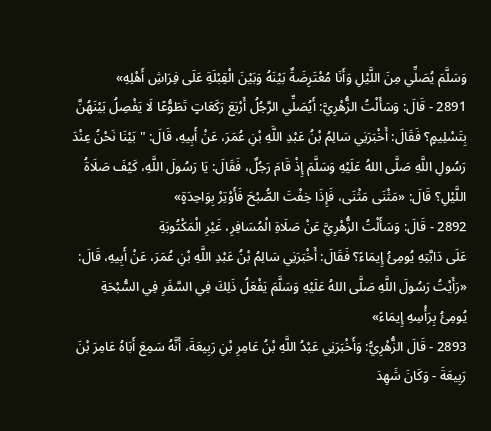وَسَلَّمَ يُصَلِّي مِنَ اللَّيْلِ وَأَنَا مُعْتَرِضَةٌ بَيْنَهُ وَبَيْنَ الْقِبْلَةِ عَلَى فِرَاشِ أَهْلِهِ»
2891 - قَالَ: وَسَأَلْتُ الزُّهْرِيَّ: أَيُصَلِّي الرَّجُلُ أَرْبَعَ رَكَعَاتٍ تَطَوُّعًا لَا يَفْصِلُ بَيْنَهُنَّ بِتَسْلِيمٍ؟ فَقَالَ: أَخْبَرَنِي سَالِمُ بْنُ عَبْدِ اللَّهِ بْنِ عُمَرَ، عَنْ أَبِيهِ، قَالَ: " بَيْنَا نَحْنُ عِنْدَ رَسُولِ اللَّهِ صَلَّى اللهُ عَلَيْهِ وَسَلَّمَ إِذْ قَامَ رَجُلٌ، فَقَالَ: يَا رَسُولَ اللَّهِ، كَيْفَ صَلَاةُ اللَّيْلِ؟ قَالَ: «مَثْنَى مَثْنَى، فَإِذَا خِفْتَ الصُّبْحَ فَأَوْتِرْ بِوَاحِدَةٍ»
2892 - قَالَ: وَسَأَلْتُ الزُّهْرِيَّ عَنْ صَلَاةِ الْمُسَافِرِ، غَيْرِ الْمَكْتُوبَةِ
عَلَى دَابَّتِهِ يُومِئُ إِيمَاءً؟ فَقَالَ: أَخْبَرَنِي سَالِمُ بْنُ عَبْدِ اللَّهِ بْنِ عُمَرَ، عَنْ أَبِيهِ، قَالَ: «رَأَيْتُ رَسُولَ اللَّهِ صَلَّى اللهُ عَلَيْهِ وَسَلَّمَ يَفْعَلُ ذَلِكَ فِي السَّفَرِ فِي السُّبْحَةِ يُومِئُ بِرَأْسِهِ إِيمَاءً»
2893 - قَالَ الزُّهْرِيُّ: وَأَخْبَرَنِي عَبْدُ اللَّهِ بْنُ عَامِرِ بْنِ رَبِيعَةَ، أَنَّهُ سَمِعَ أَبَاهُ عَامِرَ بْنَ رَبِيعَةَ - وَكَانَ شَهِدَ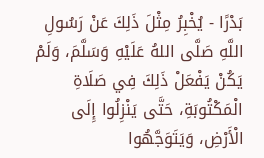بَدْرًا - يُخْبِرُ مِثْلَ ذَلِكَ عَنْ رَسُولِ اللَّهِ صَلَّى اللهُ عَلَيْهِ وَسَلَّمَ، وَلَمْ يَكُنْ يَفْعَلْ ذَلِكَ فِي صَلَاةِ الْمَكْتُوبَةِ، حَتَّى يَنْزِلُوا إِلَى الْأَرْضِ، وَيَتَوَجَّهُوا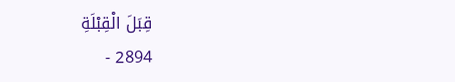قِبَلَ الْقِبْلَةِ
2894 -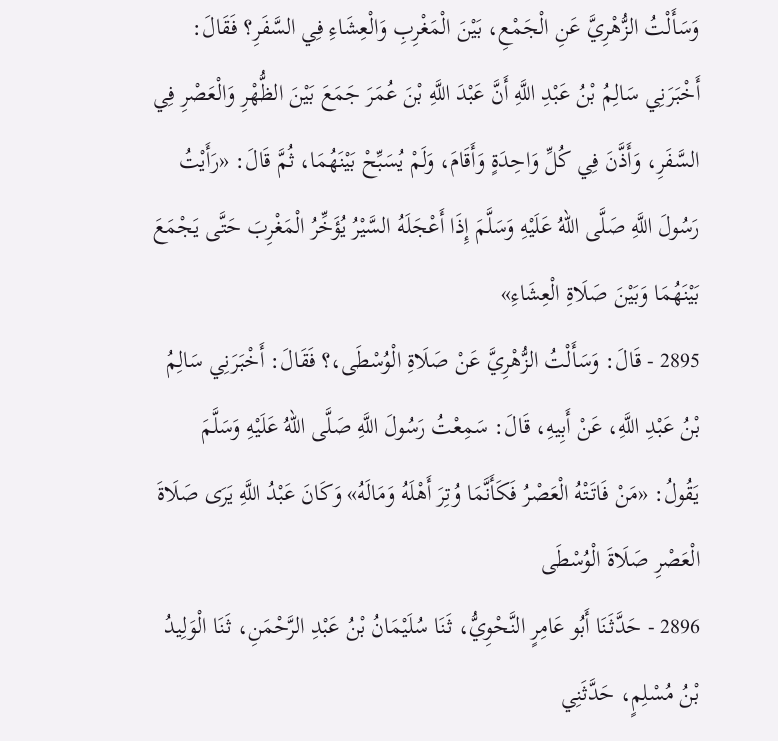وَسَأَلْتُ الزُّهْرِيَّ عَنِ الْجَمْعِ، بَيْنَ الْمَغْرِبِ وَالْعِشَاءِ فِي السَّفَرِ؟ فَقَالَ: أَخْبَرَنِي سَالِمُ بْنُ عَبْدِ اللَّهِ أَنَّ عَبْدَ اللَّهِ بْنَ عُمَرَ جَمَعَ بَيْنَ الظُّهْرِ وَالْعَصْرِ فِي السَّفَرِ، وَأَذَّنَ فِي كُلِّ وَاحِدَةٍ وَأَقَامَ، وَلَمْ يُسَبِّحْ بَيْنَهُمَا، ثُمَّ قَالَ: «رَأَيْتُ رَسُولَ اللَّهِ صَلَّى اللهُ عَلَيْهِ وَسَلَّمَ إِذَا أَعْجَلَهُ السَّيْرُ يُؤَخِّرُ الْمَغْرِبَ حَتَّى يَجْمَعَ بَيْنَهُمَا وَبَيْنَ صَلَاةِ الْعِشَاءِ»
2895 - قَالَ: وَسَأَلْتُ الزُّهْرِيَّ عَنْ صَلَاةِ الْوُسْطَى،؟ فَقَالَ: أَخْبَرَنِي سَالِمُ بْنُ عَبْدِ اللَّهِ، عَنْ أَبِيهِ، قَالَ: سَمِعْتُ رَسُولَ اللَّهِ صَلَّى اللهُ عَلَيْهِ وَسَلَّمَ يَقُولُ: «مَنْ فَاتَتْهُ الْعَصْرُ فَكَأَنَّمَا وُتِرَ أَهْلَهُ وَمَالَهُ» وَكَانَ عَبْدُ اللَّهِ يَرَى صَلَاةَ الْعَصْرِ صَلَاةَ الْوُسْطَى
2896 - حَدَّثَنَا أَبُو عَامِرٍ النَّحْوِيُّ، ثَنَا سُلَيْمَانُ بْنُ عَبْدِ الرَّحْمَنِ، ثَنَا الْوَلِيدُ بْنُ مُسْلِمٍ، حَدَّثَنِي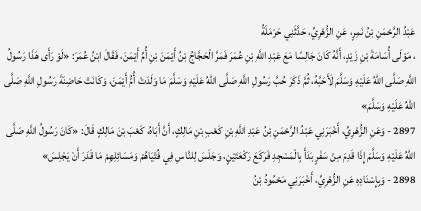عَبْدُ الرَّحْمَنِ بْنُ نَمِرٍ، عَنِ الزُّهْرِيِّ، حَدَّثَنِي حَرْمَلَةُ
، مَوْلَى أُسَامَةَ بْنِ زَيْدٍ، أَنَّهُ كَانَ جَالِسًا مَعَ عَبْدِ اللَّهِ بْنِ عُمَرَ فَمَرَّ الْحَجَّاجُ بْنُ أَيْمَنَ بْنِ أُمِّ أَيْمَنَ، فَقَالَ ابْنُ عُمَرَ: «لَوْ رَأَى هَذَا رَسُولُ اللَّهِ صَلَّى اللهُ عَلَيْهِ وَسَلَّمَ لَأَحَبَّهُ، ثُمَّ ذَكَرَ حُبَّ رَسُولِ اللَّهِ صَلَّى اللهُ عَلَيْهِ وَسَلَّمَ مَا وَلَدَتْ أُمُّ أَيْمَنَ، وَكَانَتْ حَاضِنَةَ رَسُولِ اللَّهِ صَلَّى اللهُ عَلَيْهِ وَسَلَّمَ»
2897 - وَعَنِ الزُّهْرِيِّ، أَخْبَرَنِي عَبْدُ الرَّحْمَنِ بْنُ عَبْدِ اللَّهِ بْنِ كَعْبِ بْنِ مَالِكٍ، أَنَّ أَبَاهُ، كَعْبَ بْنَ مَالِكٍ قَالَ: «كَانَ رَسُولُ اللَّهِ صَلَّى اللهُ عَلَيْهِ وَسَلَّمَ إِذَا قَدِمَ مِنْ سَفَرٍ بَدَأَ بِالْمَسْجِدِ فَرَكَعَ رَكْعَتَيْنٍ، وَجَلَسَ لِلنَّاسِ فِي فُتْيَاهُمْ وَمَسَائِلِهِمْ مَا قَدَرَ أَنْ يَجْلِسَ»
2898 - وَبِإِسْنَادِهِ عَنِ الزُّهْرِيِّ، أَخْبَرَنِي مَحْمُودُ بْنُ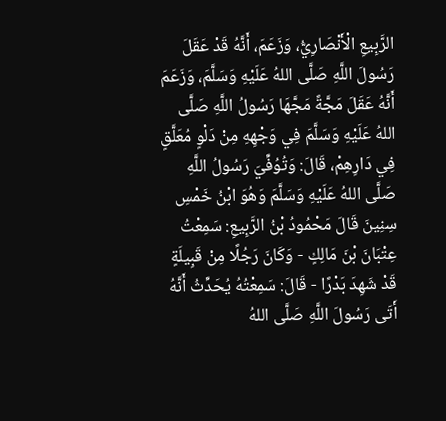الرَّبِيعِ الْأَنْصَارِيُّ، وَزَعَمَ، أَنَّهُ قَدْ عَقَلَ رَسُولَ اللَّهِ صَلَّى اللهُ عَلَيْهِ وَسَلَّمَ، وَزَعَمَ أَنَّهُ عَقَلَ مَجَّةً مَجَّهَا رَسُولُ اللَّهِ صَلَّى اللهُ عَلَيْهِ وَسَلَّمَ فِي وَجْهِهِ مِنْ دَلْوٍ مُعَلَّقٍ فِي دَارِهِمْ، قَالَ: وَتُوُفِّيَ رَسُولُ اللَّهِ صَلَّى اللهُ عَلَيْهِ وَسَلَّمَ وَهُوَ ابْنُ خَمْسِ سِنِينَ قَالَ مَحْمُودُ بْنُ الرَّبِيعِ: سَمِعْتُ عِتْبَانَ بْنَ مَالِكٍ - وَكَانَ رَجُلًا مِنْ قَبِيلَةٍ قَدْ شَهِدَ بَدْرًا - قَالَ: سَمِعْتُهُ يُحَدِّثُ أَنَّهُ أَتَى رَسُولَ اللَّهِ صَلَّى اللهُ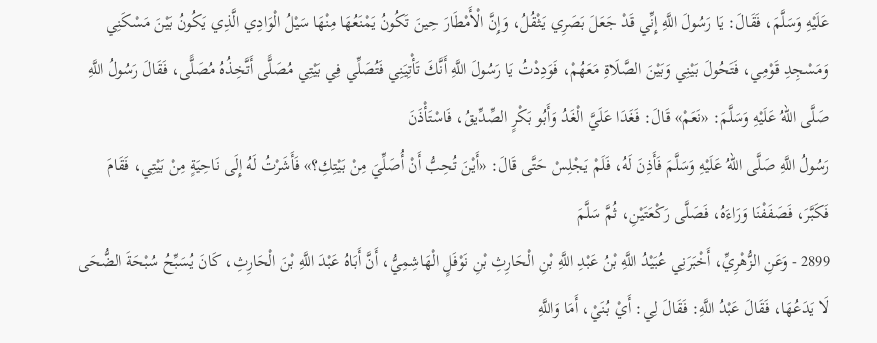عَلَيْهِ وَسَلَّمَ، فَقَالَ: يَا رَسُولَ اللَّهِ إِنِّي قَدْ جَعَلَ بَصَرِي يَثْقُلُ، وَإِنَّ الْأَمْطَارَ حِينَ تَكُونُ يَمْنَعُهَا مِنْهَا سَيْلُ الْوَادِي الَّذِي يَكُونُ بَيْنَ مَسْكَنِي وَمَسْجِدِ قَوْمِي، فَتَحُولَ بَيْنِي وَبَيْنَ الصَّلَاةِ مَعَهُمْ، فَوَدِدْتُ يَا رَسُولَ اللَّهِ أَنَّكَ تَأْتِيَنِي فَتُصَلِّي فِي بَيْتِي مُصَلًّى أَتَّخِذُهُ مُصَلًّى، فَقَالَ رَسُولُ اللَّهِ صَلَّى اللهُ عَلَيْهِ وَسَلَّمَ: «نَعَمْ» قَالَ: فَغَدَا عَلَيَّ الْغَدُ وَأَبُو بَكْرٍ الصِّدِّيقُ، فَاسْتَأْذَنَ
رَسُولُ اللَّهِ صَلَّى اللهُ عَلَيْهِ وَسَلَّمَ فَأَذِنَ لَهُ، فَلَمْ يَجْلِسْ حَتَّى قَالَ: «أَيْنَ تُحِبُّ أَنْ أُصَلِّيَ مِنْ بَيْتِكِ؟» فَأَشَرْتُ لَهُ إِلَى نَاحِيَةٍ مِنْ بَيْتِي، فَقَامَ فَكَبَّرَ، فَصَفَفْنَا وَرَاءَهُ، فَصَلَّى رَكْعَتَيْنِ، ثُمَّ سَلَّمَ
2899 - وَعَنِ الزُّهْرِيِّ، أَخْبَرَنِي عُبَيْدُ اللَّهِ بْنُ عَبْدِ اللَّهِ بْنِ الْحَارِثِ بْنِ نَوْفَلٍ الْهَاشِمِيُّ، أَنَّ أَبَاهُ عَبْدَ اللَّهِ بْنَ الْحَارِثِ، كَانَ يُسَبِّحُ سُبْحَةَ الضُّحَى لَا يَدَعُهَا، فَقَالَ عَبْدُ اللَّهِ: فَقَالَ لِي: أَيْ بُنَيْ، أَمَا وَاللَّهِ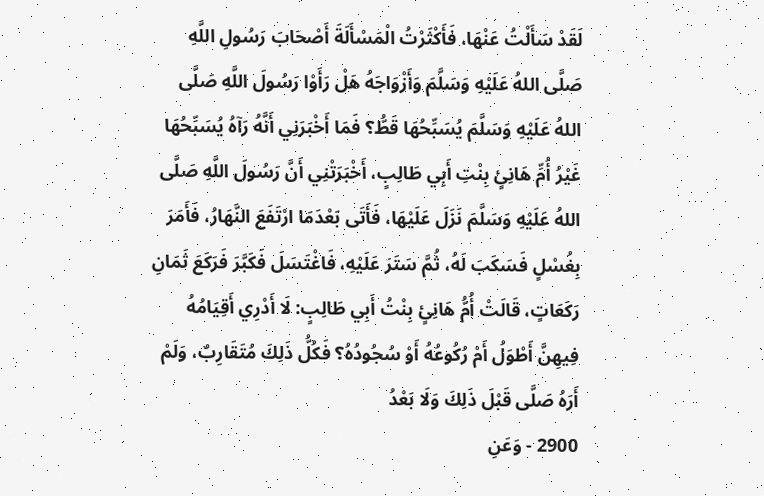لَقَدْ سَأَلْتُ عَنْهَا، فَأَكْثَرْتُ الْمَسْأَلَةَ أَصْحَابَ رَسُولِ اللَّهِ صَلَّى اللهُ عَلَيْهِ وَسَلَّمَ وَأَزْوَاجَهُ هَلْ رَأَوْا رَسُولَ اللَّهِ صَلَّى اللهُ عَلَيْهِ وَسَلَّمَ يُسَبِّحُهَا قَطُّ؟ فَمَا أَخْبَرَنِي أَنَّهُ رَآهُ يُسَبِّحُهَا غَيْرُ أُمِّ هَانِئٍ بِنْتِ أَبِي طَالِبٍ، أَخْبَرَتْنِي أَنَّ رَسُولَ اللَّهِ صَلَّى اللهُ عَلَيْهِ وَسَلَّمَ نَزَلَ عَلَيْهَا، فَأَتَى بَعْدَمَا ارْتَفَعَ النَّهَارُ، فَأَمَرَ بِغُسْلٍ فَسَكَبَ لَهُ، ثُمَّ سَتَرَ عَلَيْهِ، فَاغْتَسَلَ فَكَبَّرَ فَرَكَعَ ثَمَانِ رَكَعَاتٍ، قَالَتْ أُمُّ هَانِئٍ بِنْتُ أَبِي طَالِبٍ: لَا أَدْرِي أَقِيَامُهُ فِيهِنَّ أَطْوَلُ أَمْ رُكُوعُهُ أَوْ سُجُودُهُ؟ فَكُلُّ ذَلِكَ مُتَقَارِبٌ، وَلَمْ أَرَهُ صَلَّى قَبْلَ ذَلِكَ وَلَا بَعْدُ
2900 - وَعَنِ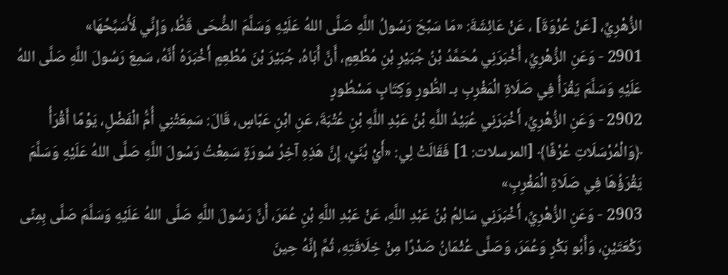الزُّهْرِيِّ، [عَنْ عُرْوَةَ] ، عَنْ عَائِشَةَ: «مَا سَبَّحَ رَسُولُ اللَّهِ صَلَّى اللهُ عَلَيْهِ وَسَلَّمَ الضُّحَى قَطُّ، وَإِنِّي لَأُسَبِّحُهَا»
2901 - وَعَنِ الزُّهْرِيِّ، أَخْبَرَنِي مُحَمَّدُ بْنُ جُبَيْرِ بْنِ مُطْعِمٍ، أَنَّ أَبَاهُ، جُبَيْرَ بْنَ مُطْعِمٍ أَخْبَرَهُ أَنَّهُ، سَمِعَ رَسُولَ اللَّهِ صَلَّى اللهُ عَلَيْهِ وَسَلَّمَ يَقْرَأُ فِي صَلَاةِ الْمَغْرِبِ بـ الطُّورِ وَكِتَابٍ مَسْطُورٍ
2902 - وَعَنِ الزُّهْرِيِّ، أَخْبَرَنِي عُبَيْدُ اللَّهِ بْنُ عَبْدِ اللَّهِ بْنِ عُتْبَةَ، عَنِ ابْنِ عَبَّاسٍ، قَالَ: سَمِعَتْنِي أُمُّ الْفَضْلِ، يَوْمًا أَقْرَأُ ﴿وَالْمُرْسَلَاتِ عُرْفًا﴾ [المرسلات: 1] فَقَالَتْ لِي: «أَيْ بُنَيْ، إِنَّ هَذِهِ آخِرُ سُورَةٍ سَمِعْتُ رَسُولَ اللَّهِ صَلَّى اللهُ عَلَيْهِ وَسَلَّمَ يَقْرَؤُهَا فِي صَلَاةِ الْمَغْرِبِ»
2903 - وَعَنِ الزُّهْرِيِّ، أَخْبَرَنِي سَالِمُ بْنُ عَبْدِ اللَّهِ، عَنْ عَبْدِ اللَّهِ بْنِ عُمَرَ، أَنَّ رَسُولَ اللَّهِ صَلَّى اللهُ عَلَيْهِ وَسَلَّمَ صَلَّى بِمِنًى رَكْعَتَيْنٍ، وَأَبُو بَكْرٍ وَعُمَرَ، وَصَلَّى عُثْمَانُ صَدْرًا مِنْ خِلَافَتِهِ، ثُمَّ إِنَّهُ حِينَ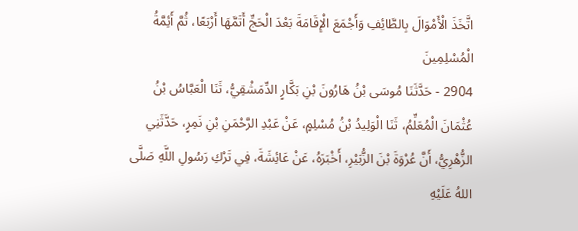اتَّخَذَ الْأَمْوَالَ بِالطَّائِفِ وَأَجْمَعَ الْإِقَامَةَ بَعْدَ الْحَجِّ أَتَمَّهَا أَرْبَعًا، ثُمَّ أَئِمَّةُ الْمُسْلِمِينَ
2904 - حَدَّثَنَا مُوسَى بْنُ هَارُونَ بْنِ بَكَّارٍ الدِّمَشْقِيُّ، ثَنَا الْعَبَّاسُ بْنُ عُثْمَانَ الْمُعَلِّمُ، ثَنَا الْوَلِيدُ بْنُ مُسْلِمٍ، عَنْ عَبْدِ الرَّحْمَنِ بْنِ نَمِرٍ، حَدَّثَنِي الزُّهْرِيُّ، أَنَّ عُرْوَةَ بْنَ الزُّبَيْرِ، أَخْبَرَهُ، عَنْ عَائِشَةَ، فِي تَرْكِ رَسُولِ اللَّهِ صَلَّى اللهُ عَلَيْهِ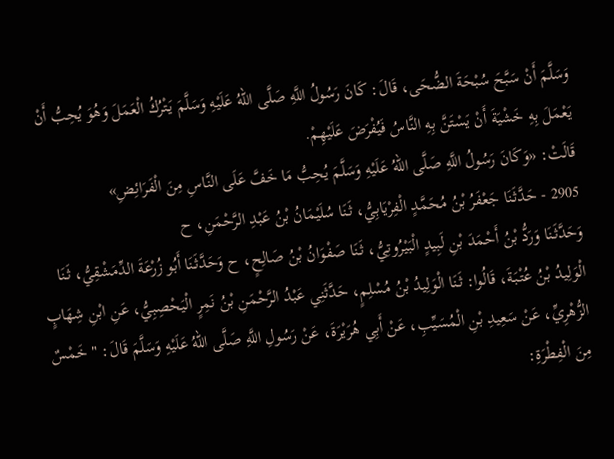وَسَلَّمَ أَنْ سَبَّحَ سُبْحَةَ الضُّحَى، قَالَ: كَانَ رَسُولُ اللَّهِ صَلَّى اللهُ عَلَيْهِ وَسَلَّمَ يَتْرُكُ الْعَمَلَ وَهُوَ يُحِبُّ أَنْ يَعْمَلَ بِهِ خَشْيَةَ أَنْ يَسْتَنَّ بِهِ النَّاسُ فَيُفْرَضَ عَلَيْهِمْ.
قَالَتْ: «وَكَانَ رَسُولُ اللَّهِ صَلَّى اللهُ عَلَيْهِ وَسَلَّمَ يُحِبُّ مَا خَفَّ عَلَى النَّاسِ مِنَ الْفَرَائِضِ»
2905 - حَدَّثَنَا جَعْفَرُ بْنُ مُحَمَّدٍ الْفِرْيَابِيُّ، ثَنَا سُلَيْمَانُ بْنُ عَبْدِ الرَّحْمَنِ، ح
وَحَدَّثَنَا وَرَدُّ بْنُ أَحْمَدَ بْنِ لَبِيدٍ الْبَيْرُوتِيُّ، ثَنَا صَفْوَانُ بْنُ صَالِحٍ، ح وَحَدَّثَنَا أَبُو زُرْعَةَ الدِّمَشْقِيُّ، ثَنَا الْوَلِيدُ بْنُ عُتْبَةَ، قَالُوا: ثَنَا الْوَلِيدُ بْنُ مُسْلِمٍ، حَدَّثَنِي عَبْدُ الرَّحْمَنِ بْنُ نَمِرٍ الْيَحْصِبِيُّ، عَنِ ابْنِ شِهَابٍ الزُّهْرِيِّ، عَنْ سَعِيدِ بْنِ الْمُسَيِّبِ، عَنْ أَبِي هُرَيْرَةَ، عَنْ رَسُولِ اللَّهِ صَلَّى اللهُ عَلَيْهِ وَسَلَّمَ قَالَ: " خَمْسٌ مِنَ الْفِطْرَةِ: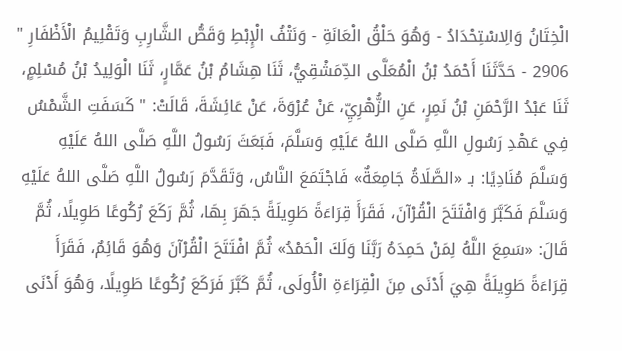الْخِتَانُ وَالِاسْتِحْدَادُ - وَهُوَ حَلْقُ الْعَانَةِ - وَنَتْفُ الْإِبْطِ وَقَصُّ الشَّارِبِ وَتَقْلِيمُ الْأَظْفَارِ "
2906 - حَدَّثَنَا أَحْمَدُ بْنُ الْمُعَلَّى الدِّمَشْقِيُّ، ثَنَا هِشَامُ بْنُ عَمَّارٍ، ثَنَا الْوَلِيدُ بْنُ مُسْلِمٍ، ثَنَا عَبْدُ الرَّحْمَنِ بْنُ نَمِرٍ، عَنِ الزُّهْرِيِّ، عَنْ عُرْوَةَ، عَنْ عَائِشَةَ، قَالَتْ: " كَسَفَتِ الشَّمْسُ فِي عَهْدِ رَسُولِ اللَّهِ صَلَّى اللهُ عَلَيْهِ وَسَلَّمَ، فَبَعَثَ رَسُولُ اللَّهِ صَلَّى اللهُ عَلَيْهِ وَسَلَّمَ مُنَادِيًا: بـ «الصَّلَاةُ جَامِعَةٌ» فَاجْتَمَعَ النَّاسُ، وَتَقَدَّمَ رَسُولُ اللَّهِ صَلَّى اللهُ عَلَيْهِ وَسَلَّمَ فَكَبَّرَ وَافْتَتَحَ الْقُرْآنَ، فَقَرَأَ قِرَاءَةً طَوِيلَةً جَهَرَ بِهَا، ثُمَّ رَكَعَ رُكُوعًا طَوِيلًا، ثُمَّ قَالَ: «سَمِعَ اللَّهُ لِمَنْ حَمِدَهُ رَبَّنَا وَلَكَ الْحَمْدُ» ثُمَّ افْتَتَحَ الْقُرْآنَ وَهُوَ قَائِمٌ، فَقَرَأَ قِرَاءَةً طَوِيلَةً هِيَ أَدْنَى مِنَ الْقِرَاءَةِ الْأُولَى، ثُمَّ كَبَّرَ فَرَكَعَ رُكُوعًا طَوِيلًا، وَهُوَ أَدْنَى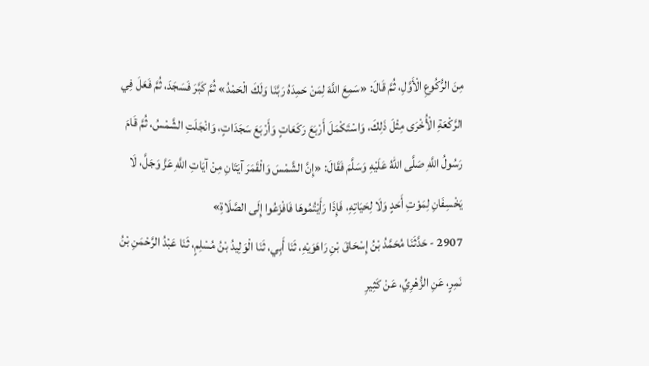مِنَ الرُّكُوعِ الْأَوَّلِ، ثُمَّ قَالَ: «سَمِعَ اللَّهَ لِمَنْ حَمِدَهُ رَبَّنَا وَلَكَ الْحَمْدُ» ثُمَّ كَبَّرَ فَسَجَدَ، ثُمَّ فَعَلَ فِي الرَّكْعَةِ الْأُخْرَى مِثْلَ ذَلِكَ، وَاسْتَكْمَلَ أَرْبَعَ رَكَعَاتٍ وَأَرْبَعَ سَجَدَاتٍ، وَانْجَلَتِ الشَّمْسُ، ثُمَّ قَامَ رَسُولُ اللَّهِ صَلَّى اللهُ عَلَيْهِ وَسَلَّمَ فَقَالَ: «إِنَّ الشَّمْسَ وَالْقَمَرَ آيَتَانِ مِنْ آيَاتِ اللَّهِ عَزَّ وَجَلَّ، لَا يَخْسِفَانِ لِمَوْتِ أَحَدٍ وَلَا لِحَيَاتِهِ، فَإِذَا رَأَيْتُمُوهَا فَافْزَعُوا إِلَى الصَّلَاةِ»
2907 - حَدَّثَنَا مُحَمَّدُ بْنُ إِسْحَاقَ بْنِ رَاهَوَيْهِ، ثَنَا أَبِي، ثَنَا الْوَلِيدُ بْنُ مُسْلِمٍ، ثَنَا عَبْدُ الرَّحْمَنِ بْنُ نَمِرٍ، عَنِ الزُّهْرِيِّ، عَنْ كَثِيرِ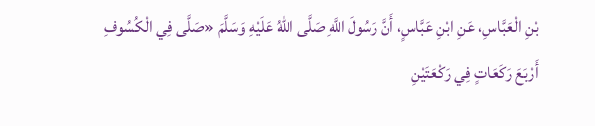بْنِ الْعَبَّاسِ، عَنِ ابْنِ عَبَّاسٍ، أَنَّ رَسُولَ اللَّهِ صَلَّى اللهُ عَلَيْهِ وَسَلَّمَ «صَلَّى فِي الْكُسُوفِ أَرْبَعَ رَكَعَاتٍ فِي رَكْعَتَيْنِ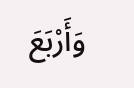وَأَرْبَعَ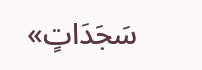سَجَدَاتٍ»